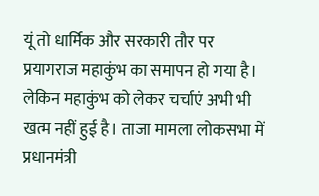यूं तो धार्मिक और सरकारी तौर पर प्रयागराज महाकुंभ का समापन हो गया है। लेकिन महाकुंभ को लेकर चर्चाएं अभी भी खत्म नहीं हुई है। ताजा मामला लोकसभा में प्रधानमंत्री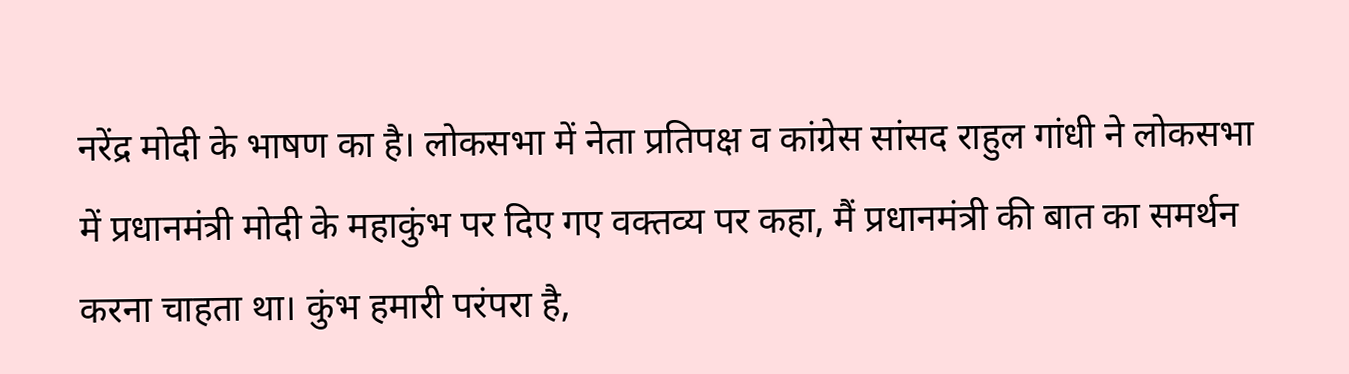नरेंद्र मोदी के भाषण का है। लोकसभा में नेता प्रतिपक्ष व कांग्रेस सांसद राहुल गांधी ने लोकसभा में प्रधानमंत्री मोदी के महाकुंभ पर दिए गए वक्तव्य पर कहा, मैं प्रधानमंत्री की बात का समर्थन करना चाहता था। कुंभ हमारी परंपरा है,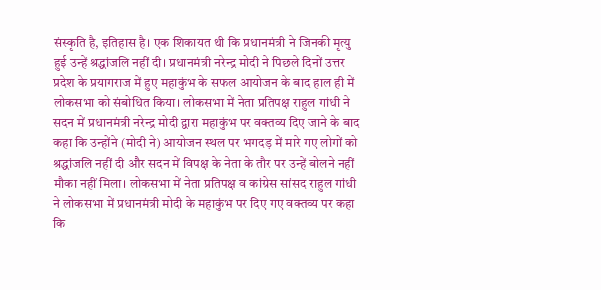संस्कृति है, इतिहास है। एक शिकायत थी कि प्रधानमंत्री ने जिनकी मृत्यु हुई उन्हें श्रद्धांजलि नहीं दी। प्रधानमंत्री नरेन्द्र मोदी ने पिछले दिनों उत्तर प्रदेश के प्रयागराज में हुए महाकुंभ के सफल आयोजन के बाद हाल ही में लोकसभा को संबोधित किया। लोकसभा में नेता प्रतिपक्ष राहुल गांधी ने सदन में प्रधानमंत्री नरेन्द्र मोदी द्वारा महाकुंभ पर वक्तव्य दिए जाने के बाद कहा कि उन्होंने (मोदी ने) आयोजन स्थल पर भगदड़ में मारे गए लोगों को श्रद्धांजलि नहीं दी और सदन में विपक्ष के नेता के तौर पर उन्हें बोलने नहीं मौका नहीं मिला। लोकसभा में नेता प्रतिपक्ष व कांग्रेस सांसद राहुल गांधी ने लोकसभा में प्रधानमंत्री मोदी के महाकुंभ पर दिए गए वक्तव्य पर कहा कि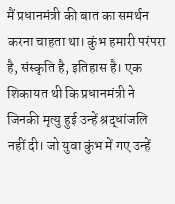मैं प्रधानमंत्री की बात का समर्थन करना चाहता था। कुंभ हमारी परंपरा है, संस्कृति है, इतिहास है। एक शिकायत थी कि प्रधानमंत्री ने जिनकी मृत्यु हुई उन्हें श्रद्धांजलि नहीं दी। जो युवा कुंभ में गए उन्हें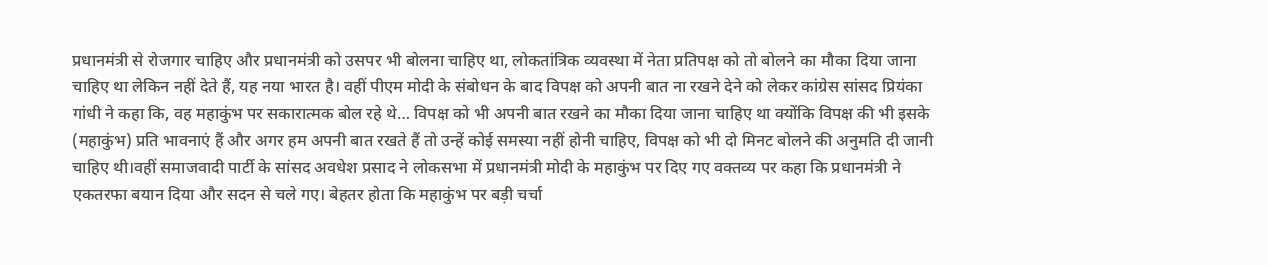प्रधानमंत्री से रोजगार चाहिए और प्रधानमंत्री को उसपर भी बोलना चाहिए था, लोकतांत्रिक व्यवस्था में नेता प्रतिपक्ष को तो बोलने का मौका दिया जाना चाहिए था लेकिन नहीं देते हैं, यह नया भारत है। वहीं पीएम मोदी के संबोधन के बाद विपक्ष को अपनी बात ना रखने देने को लेकर कांग्रेस सांसद प्रियंका गांधी ने कहा कि, वह महाकुंभ पर सकारात्मक बोल रहे थे… विपक्ष को भी अपनी बात रखने का मौका दिया जाना चाहिए था क्योंकि विपक्ष की भी इसके (महाकुंभ) प्रति भावनाएं हैं और अगर हम अपनी बात रखते हैं तो उन्हें कोई समस्या नहीं होनी चाहिए, विपक्ष को भी दो मिनट बोलने की अनुमति दी जानी चाहिए थी।वहीं समाजवादी पार्टी के सांसद अवधेश प्रसाद ने लोकसभा में प्रधानमंत्री मोदी के महाकुंभ पर दिए गए वक्तव्य पर कहा कि प्रधानमंत्री ने एकतरफा बयान दिया और सदन से चले गए। बेहतर होता कि महाकुंभ पर बड़ी चर्चा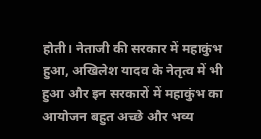होती। नेताजी की सरकार में महाकुंभ हुआ, अखिलेश यादव के नेतृत्व में भी हुआ और इन सरकारों में महाकुंभ का आयोजन बहुत अच्छे और भव्य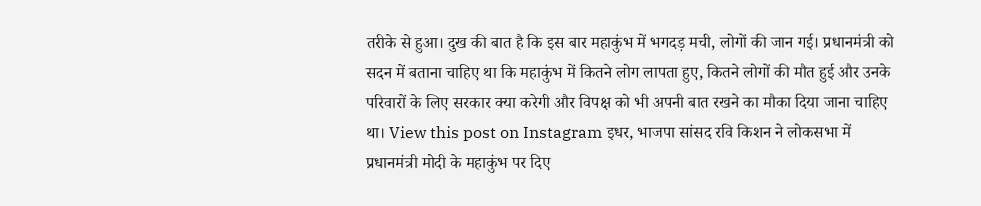तरीके से हुआ। दुख की बात है कि इस बार महाकुंभ में भगदड़ मची, लोगों की जान गई। प्रधानमंत्री को सदन में बताना चाहिए था कि महाकुंभ में कितने लोग लापता हुए, कितने लोगों की मौत हुई और उनके परिवारों के लिए सरकार क्या करेगी और विपक्ष को भी अपनी बात रखने का मौका दिया जाना चाहिए था। View this post on Instagram इधर, भाजपा सांसद रवि किशन ने लोकसभा में प्रधानमंत्री मोदी के महाकुंभ पर दिए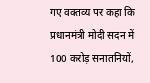गए वक्तव्य पर कहा कि प्रधानमंत्री मोदी सदन में 100 करोड़ सनातनियों,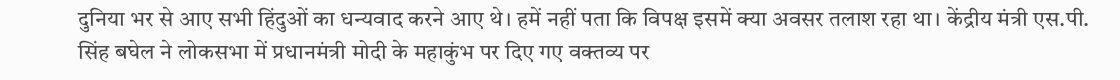दुनिया भर से आए सभी हिंदुओं का धन्यवाद करने आए थे। हमें नहीं पता कि विपक्ष इसमें क्या अवसर तलाश रहा था। केंद्रीय मंत्री एस.पी. सिंह बघेल ने लोकसभा में प्रधानमंत्री मोदी के महाकुंभ पर दिए गए वक्तव्य पर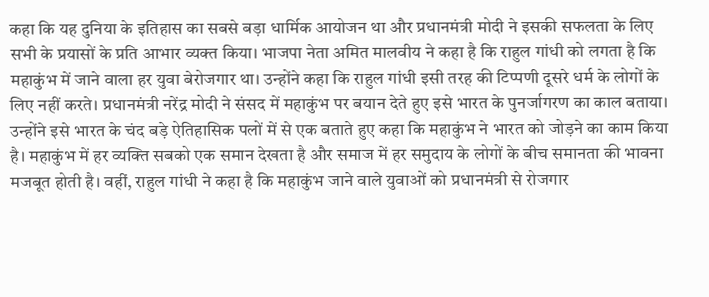कहा कि यह दुनिया के इतिहास का सबसे बड़ा धार्मिक आयोजन था और प्रधानमंत्री मोदी ने इसकी सफलता के लिए सभी के प्रयासों के प्रति आभार व्यक्त किया। भाजपा नेता अमित मालवीय ने कहा है कि राहुल गांधी को लगता है कि महाकुंभ में जाने वाला हर युवा बेरोजगार था। उन्होंने कहा कि राहुल गांधी इसी तरह की टिप्पणी दूसरे धर्म के लोगों के लिए नहीं करते। प्रधानमंत्री नरेंद्र मोदी ने संसद में महाकुंभ पर बयान देते हुए इसे भारत के पुनर्जागरण का काल बताया। उन्होंने इसे भारत के चंद बड़े ऐतिहासिक पलों में से एक बताते हुए कहा कि महाकुंभ ने भारत को जोड़ने का काम किया है। महाकुंभ में हर व्यक्ति सबको एक समान देखता है और समाज में हर समुदाय के लोगों के बीच समानता की भावना मजबूत होती है। वहीं, राहुल गांधी ने कहा है कि महाकुंभ जाने वाले युवाओं को प्रधानमंत्री से रोजगार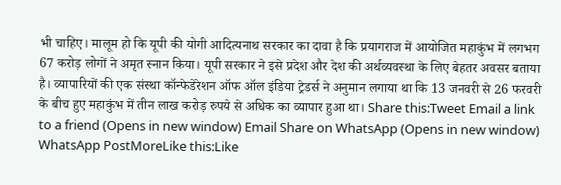भी चाहिए। मालूम हो कि यूपी की योगी आदित्यनाथ सरकार का दावा है कि प्रयागराज में आयोजित महाकुंभ में लगभग 67 करोड़ लोगों ने अमृत स्नान किया। यूपी सरकार ने इसे प्रदेश और देश की अर्थव्यवस्था के लिए बेहतर अवसर बताया है। व्यापारियों की एक संस्था कॉन्फेडेरेशन ऑफ ऑल इंडिया ट्रेडर्स ने अनुमान लगाया था कि 13 जनवरी से 26 फरवरी के बीच हुए महाकुंभ में तीन लाख करोड़ रुपये से अधिक का व्यापार हुआ था। Share this:Tweet Email a link to a friend (Opens in new window) Email Share on WhatsApp (Opens in new window) WhatsApp PostMoreLike this:Like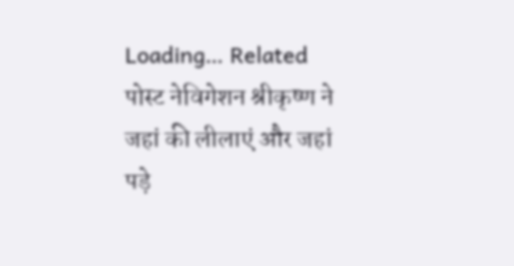Loading… Related पोस्ट नेविगेशन श्रीकृष्ण ने जहां की लीलाएं और जहां पड़े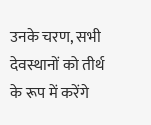उनके चरण, सभी देवस्थानों को तीर्थ के रूप में करेंगे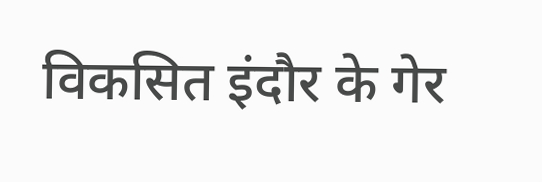विकसित इंदौर के गेर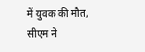में युवक की मौत, सीएम ने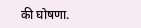की घोषणा.